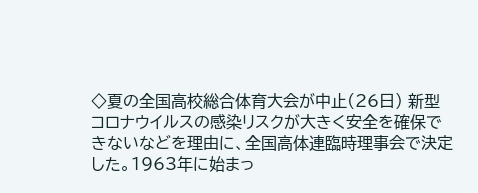◇夏の全国高校総合体育大会が中止(26日) 新型コロナウイルスの感染リスクが大きく安全を確保できないなどを理由に、全国高体連臨時理事会で決定した。1963年に始まっ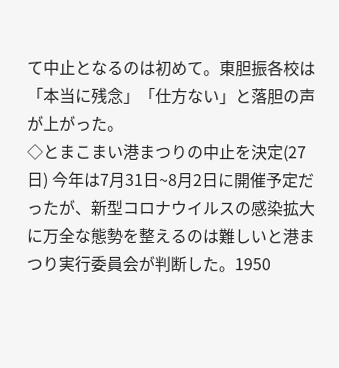て中止となるのは初めて。東胆振各校は「本当に残念」「仕方ない」と落胆の声が上がった。
◇とまこまい港まつりの中止を決定(27日) 今年は7月31日~8月2日に開催予定だったが、新型コロナウイルスの感染拡大に万全な態勢を整えるのは難しいと港まつり実行委員会が判断した。1950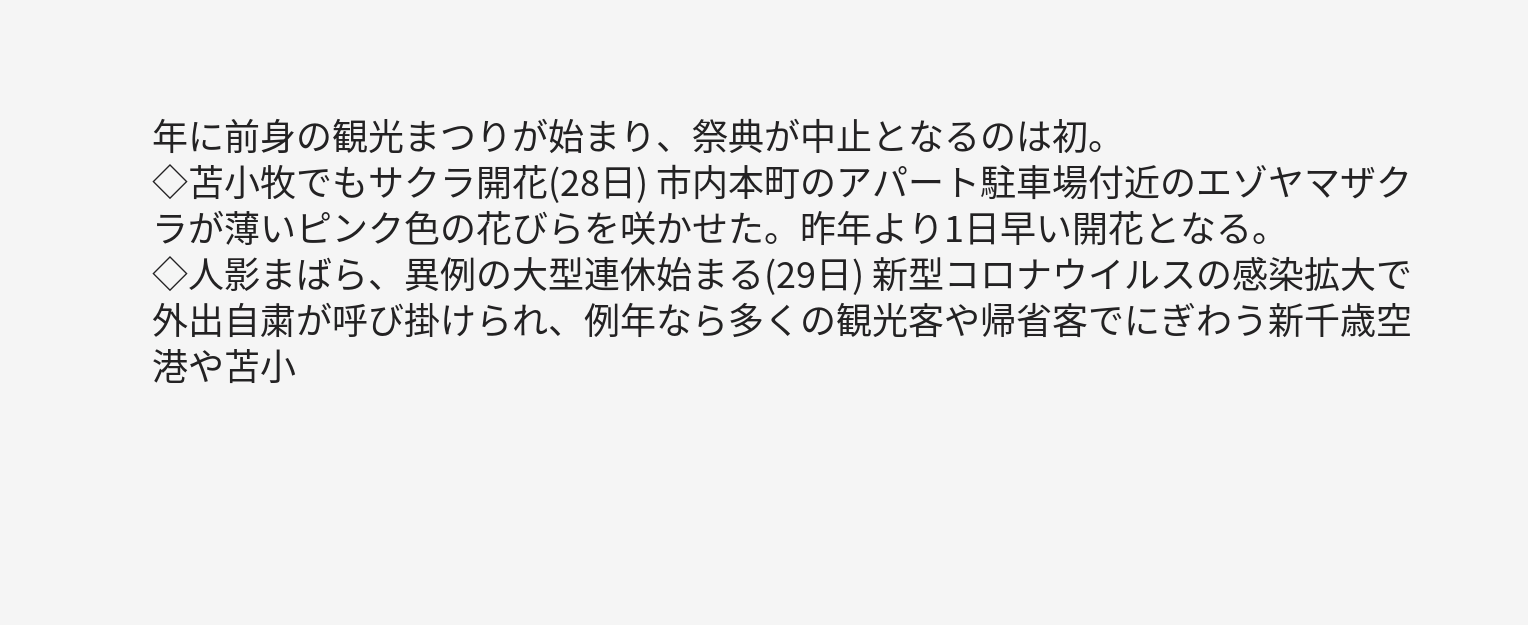年に前身の観光まつりが始まり、祭典が中止となるのは初。
◇苫小牧でもサクラ開花(28日) 市内本町のアパート駐車場付近のエゾヤマザクラが薄いピンク色の花びらを咲かせた。昨年より1日早い開花となる。
◇人影まばら、異例の大型連休始まる(29日) 新型コロナウイルスの感染拡大で外出自粛が呼び掛けられ、例年なら多くの観光客や帰省客でにぎわう新千歳空港や苫小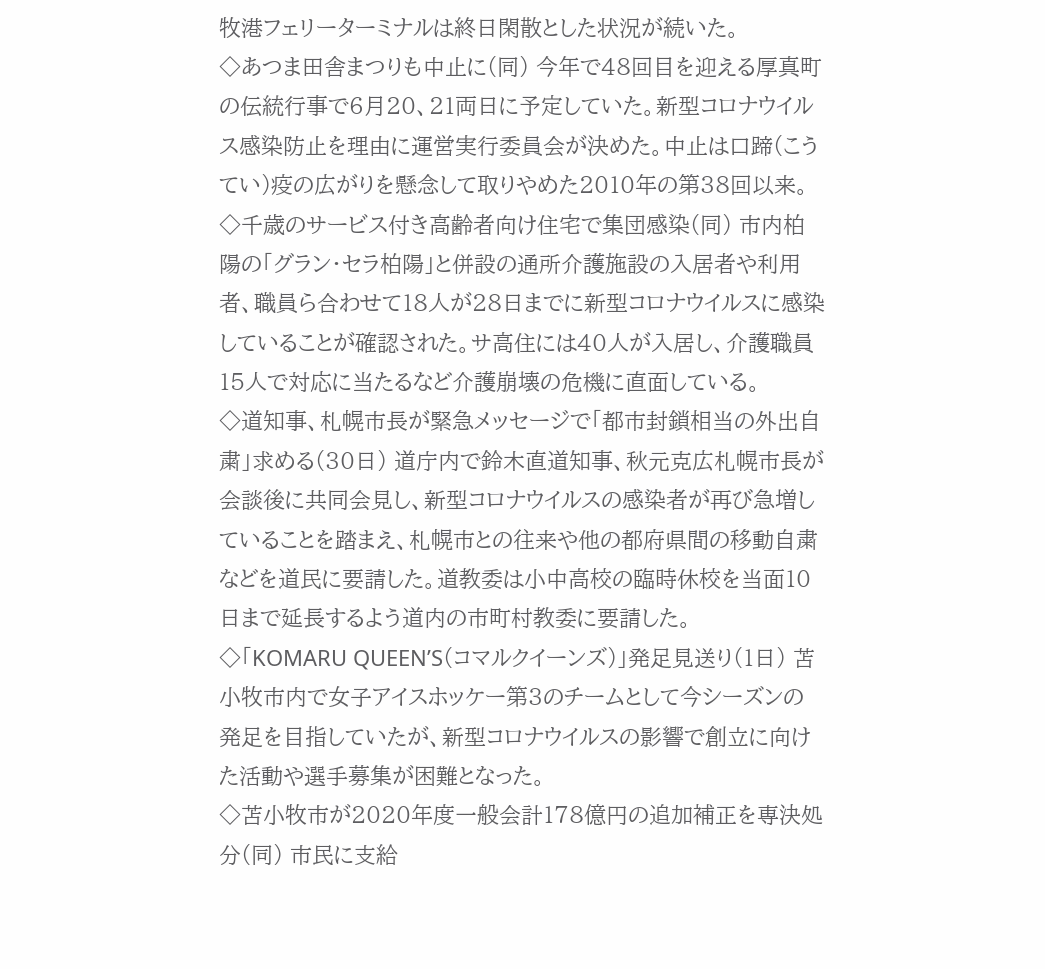牧港フェリーターミナルは終日閑散とした状況が続いた。
◇あつま田舎まつりも中止に(同) 今年で48回目を迎える厚真町の伝統行事で6月20、21両日に予定していた。新型コロナウイルス感染防止を理由に運営実行委員会が決めた。中止は口蹄(こうてい)疫の広がりを懸念して取りやめた2010年の第38回以来。
◇千歳のサービス付き高齢者向け住宅で集団感染(同) 市内柏陽の「グラン・セラ柏陽」と併設の通所介護施設の入居者や利用者、職員ら合わせて18人が28日までに新型コロナウイルスに感染していることが確認された。サ高住には40人が入居し、介護職員15人で対応に当たるなど介護崩壊の危機に直面している。
◇道知事、札幌市長が緊急メッセージで「都市封鎖相当の外出自粛」求める(30日) 道庁内で鈴木直道知事、秋元克広札幌市長が会談後に共同会見し、新型コロナウイルスの感染者が再び急増していることを踏まえ、札幌市との往来や他の都府県間の移動自粛などを道民に要請した。道教委は小中高校の臨時休校を当面10日まで延長するよう道内の市町村教委に要請した。
◇「KOMARU QUEEN’S(コマルクイーンズ)」発足見送り(1日) 苫小牧市内で女子アイスホッケー第3のチームとして今シーズンの発足を目指していたが、新型コロナウイルスの影響で創立に向けた活動や選手募集が困難となった。
◇苫小牧市が2020年度一般会計178億円の追加補正を専決処分(同) 市民に支給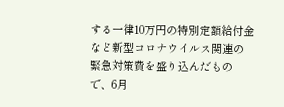する一律10万円の特別定額給付金など新型コロナウイルス関連の緊急対策費を盛り込んだもので、6月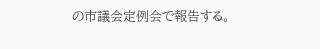の市議会定例会で報告する。